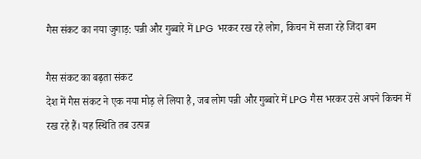गैस संकट का नया जुगाड़: पन्नी और गुब्बारे में LPG भरकर रख रहे लोग, किचन में सजा रहे जिंदा बम

गैस संकट का बढ़ता संकट
देश में गैस संकट ने एक नया मोड़ ले लिया है, जब लोग पन्नी और गुब्बारे में LPG गैस भरकर उसे अपने किचन में रख रहे हैं। यह स्थिति तब उत्पन्न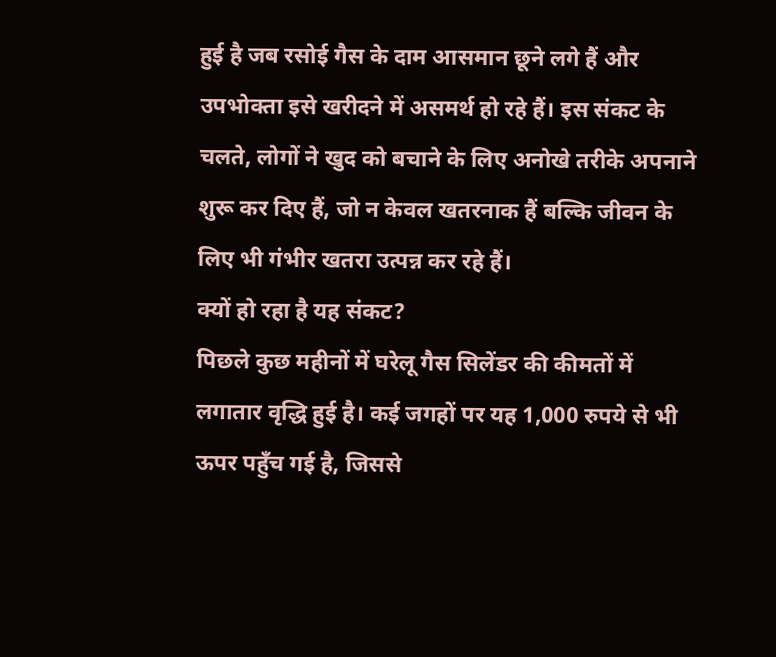हुई है जब रसोई गैस के दाम आसमान छूने लगे हैं और उपभोक्ता इसे खरीदने में असमर्थ हो रहे हैं। इस संकट के चलते, लोगों ने खुद को बचाने के लिए अनोखे तरीके अपनाने शुरू कर दिए हैं, जो न केवल खतरनाक हैं बल्कि जीवन के लिए भी गंभीर खतरा उत्पन्न कर रहे हैं।
क्यों हो रहा है यह संकट?
पिछले कुछ महीनों में घरेलू गैस सिलेंडर की कीमतों में लगातार वृद्धि हुई है। कई जगहों पर यह 1,000 रुपये से भी ऊपर पहुँच गई है, जिससे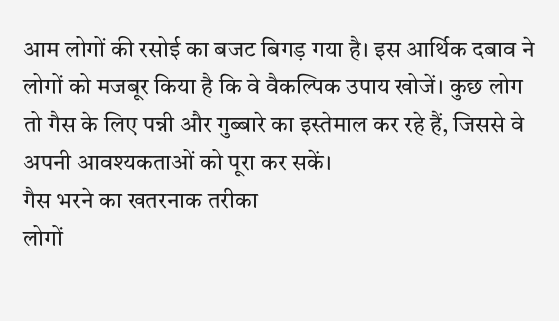आम लोगों की रसोई का बजट बिगड़ गया है। इस आर्थिक दबाव ने लोगों को मजबूर किया है कि वे वैकल्पिक उपाय खोजें। कुछ लोग तो गैस के लिए पन्नी और गुब्बारे का इस्तेमाल कर रहे हैं, जिससे वे अपनी आवश्यकताओं को पूरा कर सकें।
गैस भरने का खतरनाक तरीका
लोगों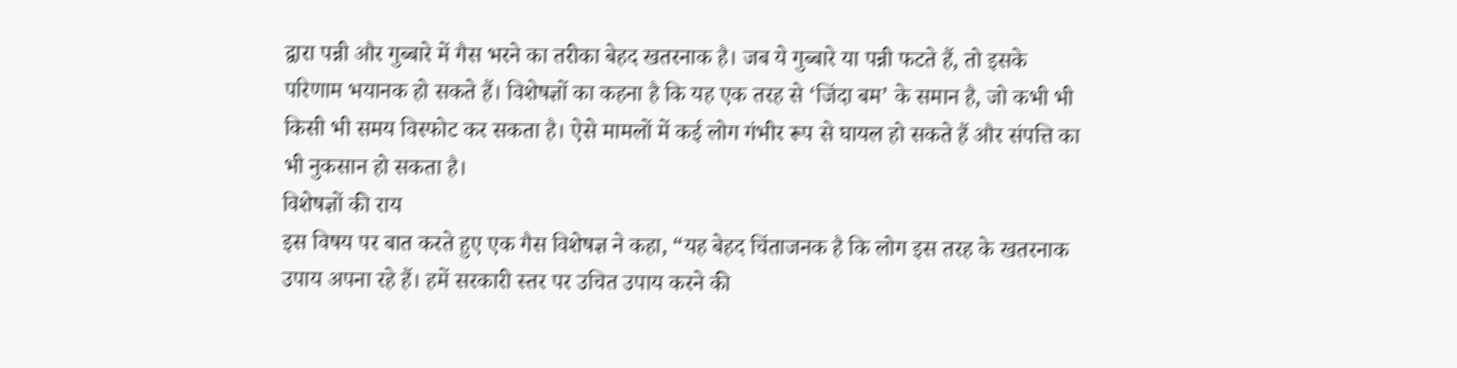द्वारा पन्नी और गुब्बारे में गैस भरने का तरीका बेहद खतरनाक है। जब ये गुब्बारे या पन्नी फटते हैं, तो इसके परिणाम भयानक हो सकते हैं। विशेषज्ञों का कहना है कि यह एक तरह से ‘जिंदा बम’ के समान है, जो कभी भी किसी भी समय विस्फोट कर सकता है। ऐसे मामलों में कई लोग गंभीर रूप से घायल हो सकते हैं और संपत्ति का भी नुकसान हो सकता है।
विशेषज्ञों की राय
इस विषय पर बात करते हुए एक गैस विशेषज्ञ ने कहा, “यह बेहद चिंताजनक है कि लोग इस तरह के खतरनाक उपाय अपना रहे हैं। हमें सरकारी स्तर पर उचित उपाय करने की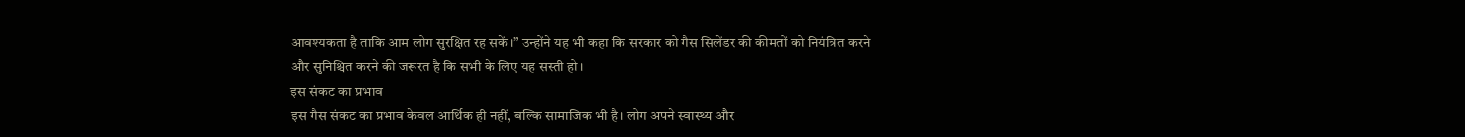आवश्यकता है ताकि आम लोग सुरक्षित रह सकें।” उन्होंने यह भी कहा कि सरकार को गैस सिलेंडर की कीमतों को नियंत्रित करने और सुनिश्चित करने की जरूरत है कि सभी के लिए यह सस्ती हो।
इस संकट का प्रभाव
इस गैस संकट का प्रभाव केवल आर्थिक ही नहीं, बल्कि सामाजिक भी है। लोग अपने स्वास्थ्य और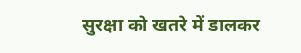सुरक्षा को खतरे में डालकर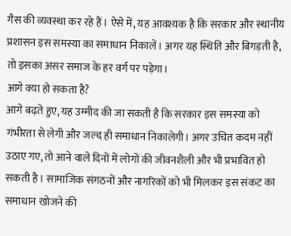गैस की व्यवस्था कर रहे हैं। ऐसे में, यह आवश्यक है कि सरकार और स्थानीय प्रशासन इस समस्या का समाधान निकालें। अगर यह स्थिति और बिगड़ती है, तो इसका असर समाज के हर वर्ग पर पड़ेगा।
आगे क्या हो सकता है?
आगे बढ़ते हुए, यह उम्मीद की जा सकती है कि सरकार इस समस्या को गंभीरता से लेगी और जल्द ही समाधान निकालेगी। अगर उचित कदम नहीं उठाए गए, तो आने वाले दिनों में लोगों की जीवनशैली और भी प्रभावित हो सकती है। सामाजिक संगठनों और नागरिकों को भी मिलकर इस संकट का समाधान खोजने की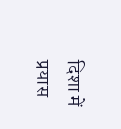दिशा में प्रयास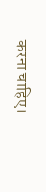करना चाहिए।